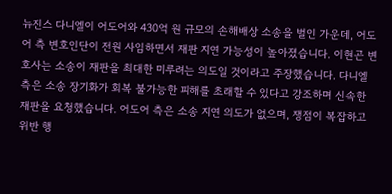뉴진스 다니엘이 어도어와 430억 원 규모의 손해배상 소송을 벌인 가운데, 어도어 측 변호인단이 전원 사임하면서 재판 지연 가능성이 높아졌습니다. 이현곤 변호사는 소송이 재판을 최대한 미루려는 의도일 것이라고 주장했습니다. 다니엘 측은 소송 장기화가 회복 불가능한 피해를 초래할 수 있다고 강조하며 신속한 재판을 요청했습니다. 어도어 측은 소송 지연 의도가 없으며, 쟁점이 복잡하고 위반 행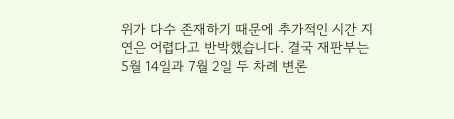위가 다수 존재하기 때문에 추가적인 시간 지연은 어렵다고 반박했습니다. 결국 재판부는 5월 14일과 7월 2일 두 차례 변론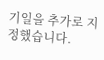기일을 추가로 지정했습니다.